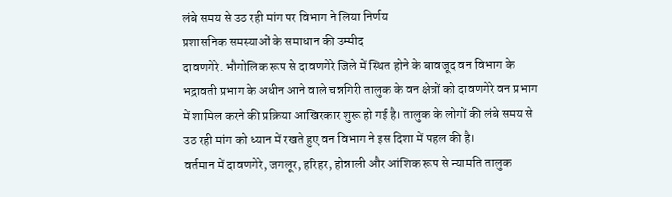लंबे समय से उठ रही मांग पर विभाग ने लिया निर्णय
प्रशासनिक समस्याओं के समाधान की उम्मीद
दावणगेरे. भौगोलिक रूप से दावणगेरे जिले में स्थित होने के बावजूद वन विभाग के भद्रावती प्रभाग के अधीन आने वाले चन्नगिरी तालुक के वन क्षेत्रों को दावणगेरे वन प्रभाग में शामिल करने की प्रक्रिया आखिरकार शुरू हो गई है। तालुक के लोगों की लंबे समय से उठ रही मांग को ध्यान में रखते हुए वन विभाग ने इस दिशा में पहल की है।
वर्तमान में दावणगेरे, जगलूर, हरिहर, होन्नाली और आंशिक रूप से न्यामति तालुक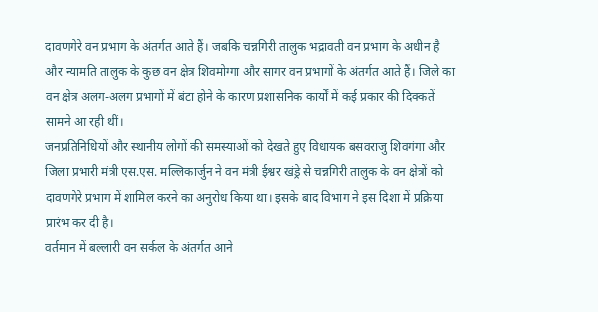दावणगेरे वन प्रभाग के अंतर्गत आते हैं। जबकि चन्नगिरी तालुक भद्रावती वन प्रभाग के अधीन है और न्यामति तालुक के कुछ वन क्षेत्र शिवमोग्गा और सागर वन प्रभागों के अंतर्गत आते हैं। जिले का वन क्षेत्र अलग-अलग प्रभागों में बंटा होने के कारण प्रशासनिक कार्यों में कई प्रकार की दिक्कतें सामने आ रही थीं।
जनप्रतिनिधियों और स्थानीय लोगों की समस्याओं को देखते हुए विधायक बसवराजु शिवगंगा और जिला प्रभारी मंत्री एस.एस. मल्लिकार्जुन ने वन मंत्री ईश्वर खंड्रे से चन्नगिरी तालुक के वन क्षेत्रों को दावणगेरे प्रभाग में शामिल करने का अनुरोध किया था। इसके बाद विभाग ने इस दिशा में प्रक्रिया प्रारंभ कर दी है।
वर्तमान में बल्लारी वन सर्कल के अंतर्गत आने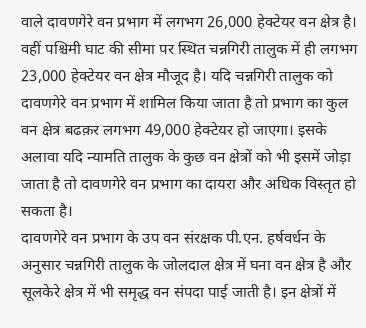वाले दावणगेरे वन प्रभाग में लगभग 26,000 हेक्टेयर वन क्षेत्र है। वहीं पश्चिमी घाट की सीमा पर स्थित चन्नगिरी तालुक में ही लगभग 23,000 हेक्टेयर वन क्षेत्र मौजूद है। यदि चन्नगिरी तालुक को दावणगेरे वन प्रभाग में शामिल किया जाता है तो प्रभाग का कुल वन क्षेत्र बढक़र लगभग 49,000 हेक्टेयर हो जाएगा। इसके अलावा यदि न्यामति तालुक के कुछ वन क्षेत्रों को भी इसमें जोड़ा जाता है तो दावणगेरे वन प्रभाग का दायरा और अधिक विस्तृत हो सकता है।
दावणगेरे वन प्रभाग के उप वन संरक्षक पी.एन. हर्षवर्धन के अनुसार चन्नगिरी तालुक के जोलदाल क्षेत्र में घना वन क्षेत्र है और सूलकेरे क्षेत्र में भी समृद्ध वन संपदा पाई जाती है। इन क्षेत्रों में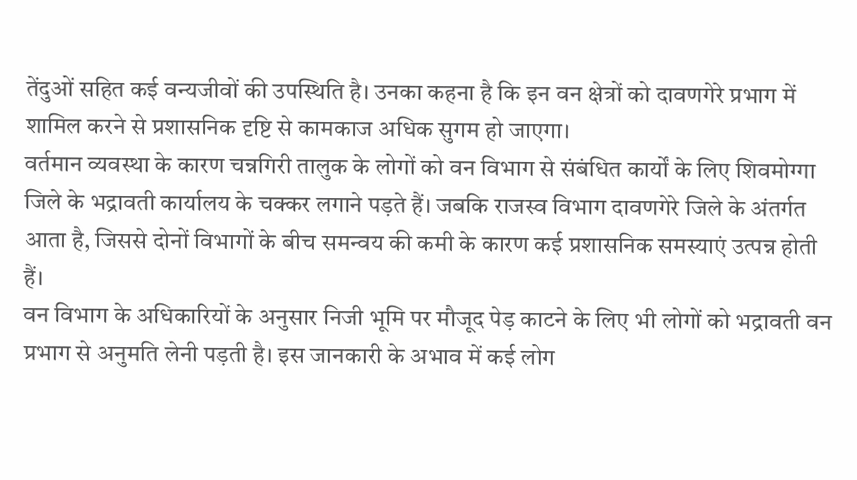तेंदुओं सहित कई वन्यजीवों की उपस्थिति है। उनका कहना है कि इन वन क्षेत्रों को दावणगेरे प्रभाग में शामिल करने से प्रशासनिक दृष्टि से कामकाज अधिक सुगम हो जाएगा।
वर्तमान व्यवस्था के कारण चन्नगिरी तालुक के लोगों को वन विभाग से संबंधित कार्यों के लिए शिवमोग्गा जिले के भद्रावती कार्यालय के चक्कर लगाने पड़ते हैं। जबकि राजस्व विभाग दावणगेरे जिले के अंतर्गत आता है, जिससे दोनों विभागों के बीच समन्वय की कमी के कारण कई प्रशासनिक समस्याएं उत्पन्न होती हैं।
वन विभाग के अधिकारियों के अनुसार निजी भूमि पर मौजूद पेड़ काटने के लिए भी लोगों को भद्रावती वन प्रभाग से अनुमति लेनी पड़ती है। इस जानकारी के अभाव में कई लोग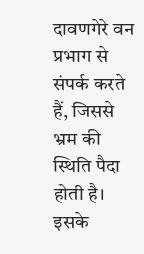दावणगेरे वन प्रभाग से संपर्क करते हैं, जिससे भ्रम की स्थिति पैदा होती है।
इसके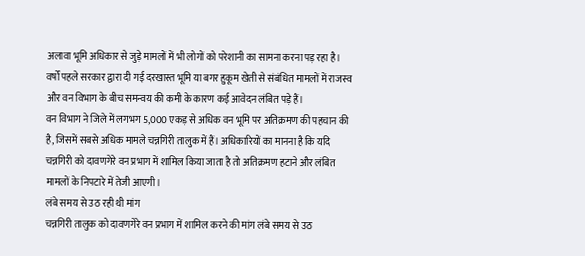अलावा भूमि अधिकार से जुड़े मामलों में भी लोगों को परेशानी का सामना करना पड़ रहा है। वर्षों पहले सरकार द्वारा दी गई दरखास्त भूमि या बगर हुकूम खेती से संबंधित मामलों में राजस्व और वन विभाग के बीच समन्वय की कमी के कारण कई आवेदन लंबित पड़े हैं।
वन विभाग ने जिले में लगभग 5,000 एकड़ से अधिक वन भूमि पर अतिक्रमण की पहचान की है, जिसमें सबसे अधिक मामले चन्नगिरी तालुक में हैं। अधिकारियों का मानना है कि यदि चन्नगिरी को दावणगेरे वन प्रभाग में शामिल किया जाता है तो अतिक्रमण हटाने और लंबित मामलों के निपटारे में तेजी आएगी।
लंबे समय से उठ रही थी मांग
चन्नगिरी तालुक को दावणगेरे वन प्रभाग में शामिल करने की मांग लंबे समय से उठ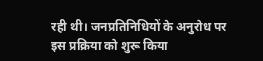रही थी। जनप्रतिनिधियों के अनुरोध पर इस प्रक्रिया को शुरू किया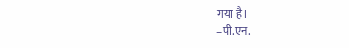गया है।
–पी.एन.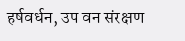हर्षवर्धन, उप वन संरक्षण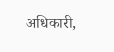अधिकारी,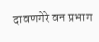दावणगेरे वन प्रभाग